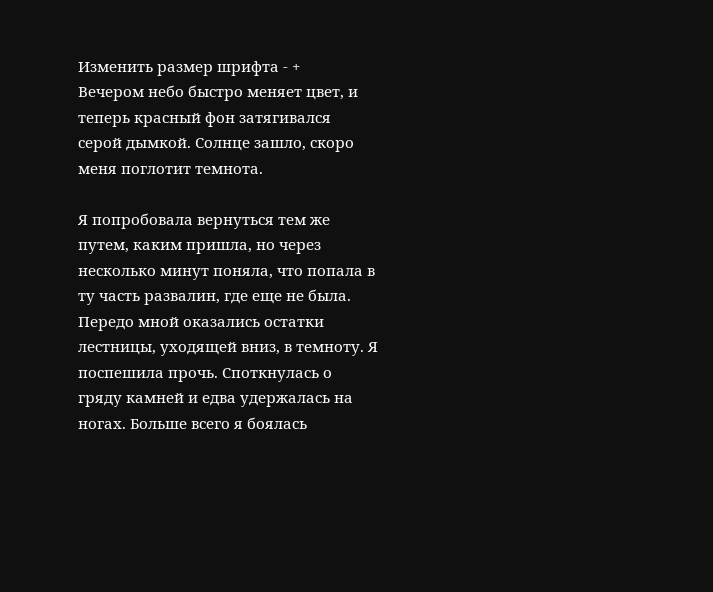Изменить размер шрифта - +
Вечером небо быстро меняет цвет, и теперь красный фон затягивался серой дымкой. Солнце зашло, скоро меня поглотит темнота.

Я попробовала вернуться тем же путем, каким пришла, но через несколько минут поняла, что попала в ту часть развалин, где еще не была. Передо мной оказались остатки лестницы, уходящей вниз, в темноту. Я поспешила прочь. Споткнулась о гряду камней и едва удержалась на ногах. Больше всего я боялась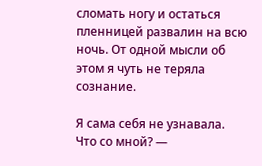сломать ногу и остаться пленницей развалин на всю ночь. От одной мысли об этом я чуть не теряла сознание.

Я сама себя не узнавала. Что со мной? —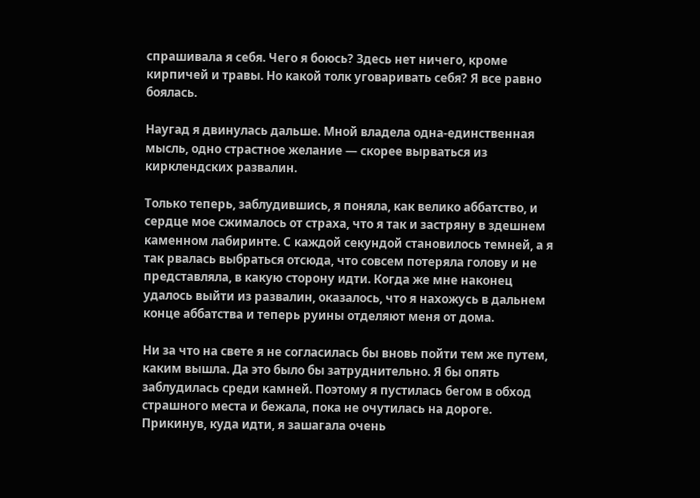спрашивала я себя. Чего я боюсь? Здесь нет ничего, кроме кирпичей и травы. Но какой толк уговаривать себя? Я все равно боялась.

Наугад я двинулась дальше. Мной владела одна-единственная мысль, одно страстное желание — скорее вырваться из кирклендских развалин.

Только теперь, заблудившись, я поняла, как велико аббатство, и сердце мое сжималось от страха, что я так и застряну в здешнем каменном лабиринте. С каждой секундой становилось темней, а я так рвалась выбраться отсюда, что совсем потеряла голову и не представляла, в какую сторону идти. Когда же мне наконец удалось выйти из развалин, оказалось, что я нахожусь в дальнем конце аббатства и теперь руины отделяют меня от дома.

Ни за что на свете я не согласилась бы вновь пойти тем же путем, каким вышла. Да это было бы затруднительно. Я бы опять заблудилась среди камней. Поэтому я пустилась бегом в обход страшного места и бежала, пока не очутилась на дороге. Прикинув, куда идти, я зашагала очень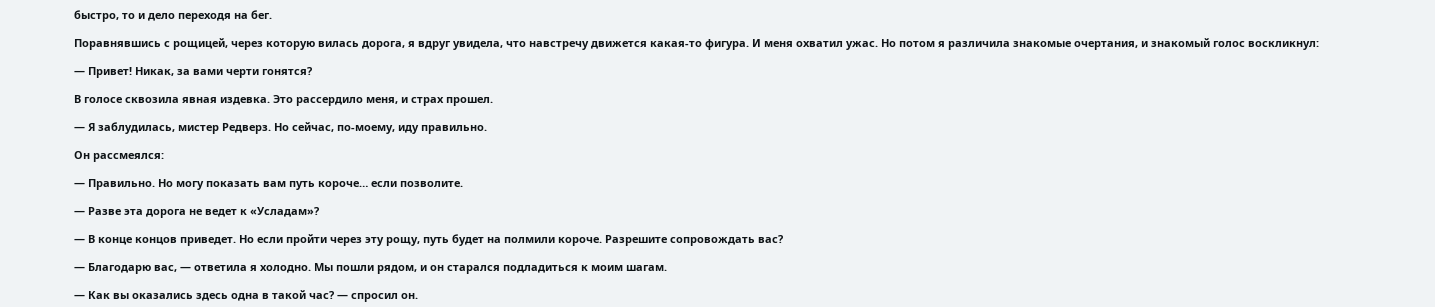быстро, то и дело переходя на бег.

Поравнявшись с рощицей, через которую вилась дорога, я вдруг увидела, что навстречу движется какая-то фигура. И меня охватил ужас. Но потом я различила знакомые очертания, и знакомый голос воскликнул:

— Привет! Никак, за вами черти гонятся?

В голосе сквозила явная издевка. Это рассердило меня, и страх прошел.

— Я заблудилась, мистер Редверз. Но сейчас, по-моему, иду правильно.

Он рассмеялся:

— Правильно. Но могу показать вам путь короче… если позволите.

— Разве эта дорога не ведет к «Усладам»?

— В конце концов приведет. Но если пройти через эту рощу, путь будет на полмили короче. Разрешите сопровождать вас?

— Благодарю вас, — ответила я холодно. Мы пошли рядом, и он старался подладиться к моим шагам.

— Как вы оказались здесь одна в такой час? — спросил он.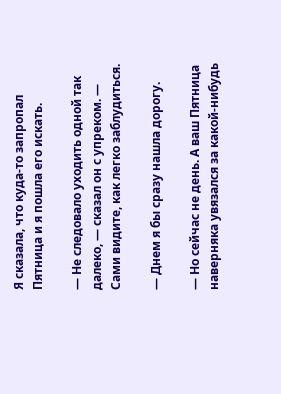Я сказала, что куда-то запропал Пятница и я пошла его искать.

— Не следовало уходить одной так далеко, — сказал он с упреком. — Сами видите, как легко заблудиться.

— Днем я бы сразу нашла дорогу.

— Но сейчас не день. А ваш Пятница наверняка увязался за какой-нибудь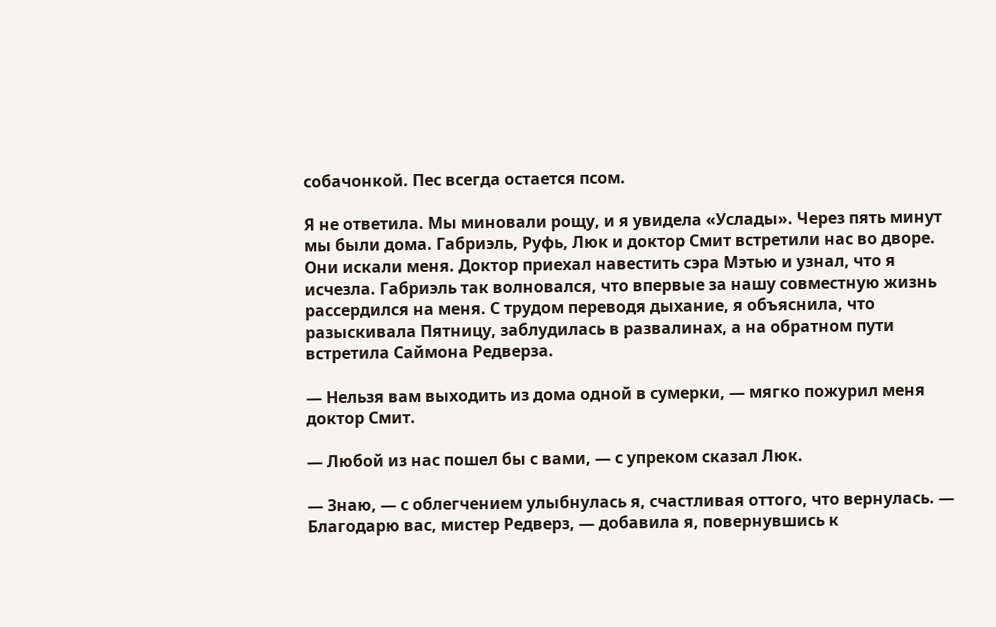собачонкой. Пес всегда остается псом.

Я не ответила. Мы миновали рощу, и я увидела «Услады». Через пять минут мы были дома. Габриэль, Руфь, Люк и доктор Смит встретили нас во дворе. Они искали меня. Доктор приехал навестить сэра Мэтью и узнал, что я исчезла. Габриэль так волновался, что впервые за нашу совместную жизнь рассердился на меня. С трудом переводя дыхание, я объяснила, что разыскивала Пятницу, заблудилась в развалинах, а на обратном пути встретила Саймона Редверза.

— Нельзя вам выходить из дома одной в сумерки, — мягко пожурил меня доктор Смит.

— Любой из нас пошел бы с вами, — с упреком сказал Люк.

— Знаю, — с облегчением улыбнулась я, счастливая оттого, что вернулась. — Благодарю вас, мистер Редверз, — добавила я, повернувшись к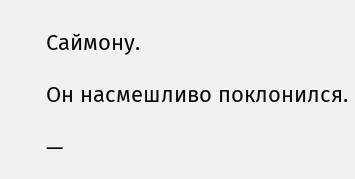Саймону.

Он насмешливо поклонился.

—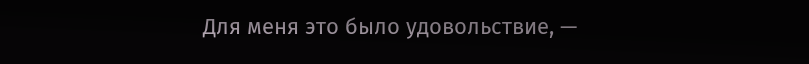Для меня это было удовольствие, —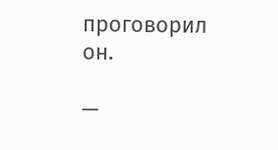проговорил он.

—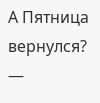А Пятница вернулся? —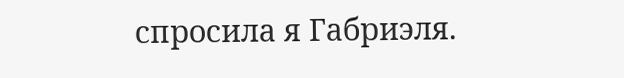спросила я Габриэля.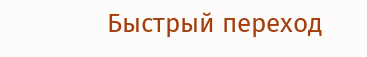Быстрый переход